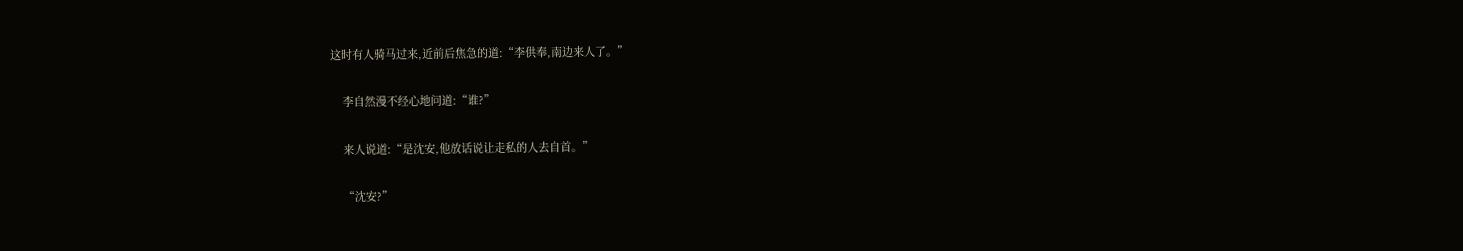这时有人骑马过来,近前后焦急的道:“李供奉,南边来人了。”

    李自然漫不经心地问道:“谁?”

    来人说道:“是沈安,他放话说让走私的人去自首。”

    “沈安?”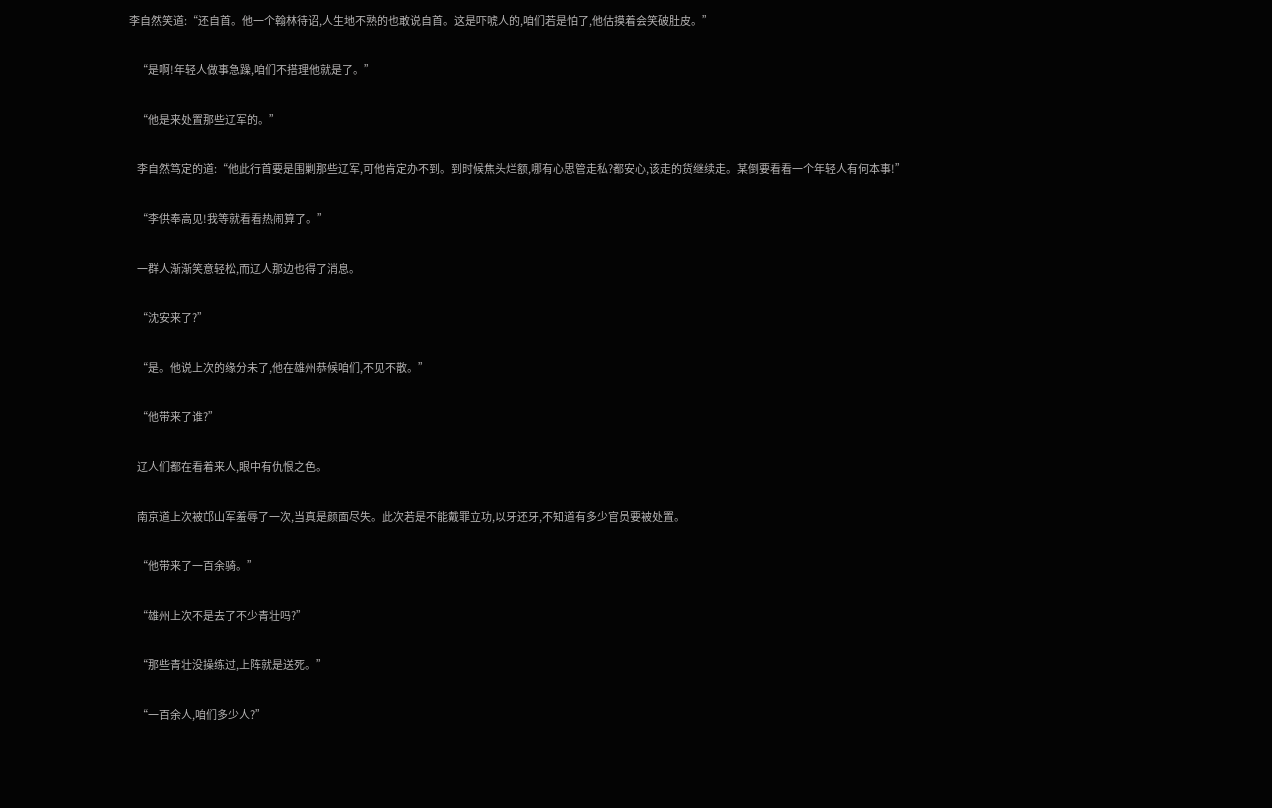李自然笑道:“还自首。他一个翰林待诏,人生地不熟的也敢说自首。这是吓唬人的,咱们若是怕了,他估摸着会笑破肚皮。”

    “是啊!年轻人做事急躁,咱们不搭理他就是了。”

    “他是来处置那些辽军的。”

    李自然笃定的道:“他此行首要是围剿那些辽军,可他肯定办不到。到时候焦头烂额,哪有心思管走私?都安心,该走的货继续走。某倒要看看一个年轻人有何本事!”

    “李供奉高见!我等就看看热闹算了。”

    一群人渐渐笑意轻松,而辽人那边也得了消息。

    “沈安来了?”

    “是。他说上次的缘分未了,他在雄州恭候咱们,不见不散。”

    “他带来了谁?”

    辽人们都在看着来人,眼中有仇恨之色。

    南京道上次被邙山军羞辱了一次,当真是颜面尽失。此次若是不能戴罪立功,以牙还牙,不知道有多少官员要被处置。

    “他带来了一百余骑。”

    “雄州上次不是去了不少青壮吗?”

    “那些青壮没操练过,上阵就是送死。”

    “一百余人,咱们多少人?”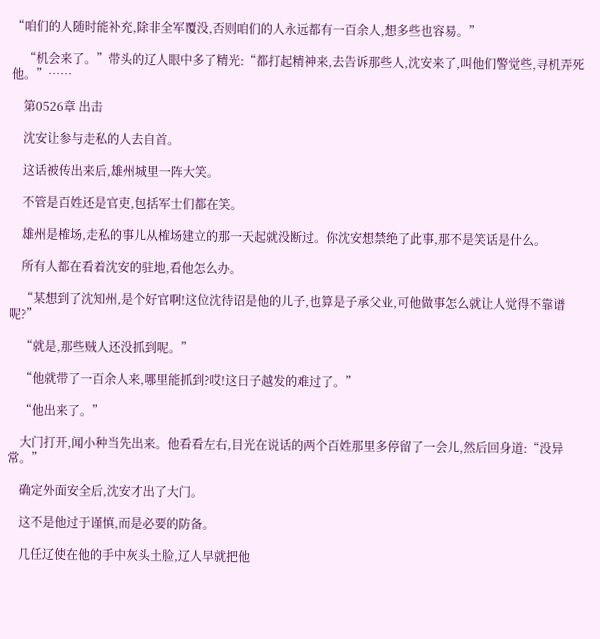“咱们的人随时能补充,除非全军覆没,否则咱们的人永远都有一百余人,想多些也容易。”

    “机会来了。”带头的辽人眼中多了精光:“都打起精神来,去告诉那些人,沈安来了,叫他们警觉些,寻机弄死他。”……

    第0526章 出击

    沈安让参与走私的人去自首。

    这话被传出来后,雄州城里一阵大笑。

    不管是百姓还是官吏,包括军士们都在笑。

    雄州是榷场,走私的事儿从榷场建立的那一天起就没断过。你沈安想禁绝了此事,那不是笑话是什么。

    所有人都在看着沈安的驻地,看他怎么办。

    “某想到了沈知州,是个好官啊!这位沈待诏是他的儿子,也算是子承父业,可他做事怎么就让人觉得不靠谱呢?”

    “就是,那些贼人还没抓到呢。”

    “他就带了一百余人来,哪里能抓到?哎!这日子越发的难过了。”

    “他出来了。”

    大门打开,闻小种当先出来。他看看左右,目光在说话的两个百姓那里多停留了一会儿,然后回身道:“没异常。”

    确定外面安全后,沈安才出了大门。

    这不是他过于谨慎,而是必要的防备。

    几任辽使在他的手中灰头土脸,辽人早就把他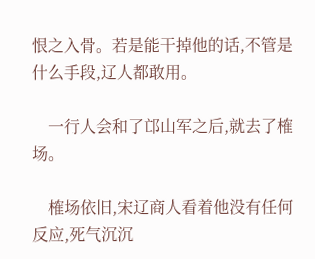恨之入骨。若是能干掉他的话,不管是什么手段,辽人都敢用。

    一行人会和了邙山军之后,就去了榷场。

    榷场依旧,宋辽商人看着他没有任何反应,死气沉沉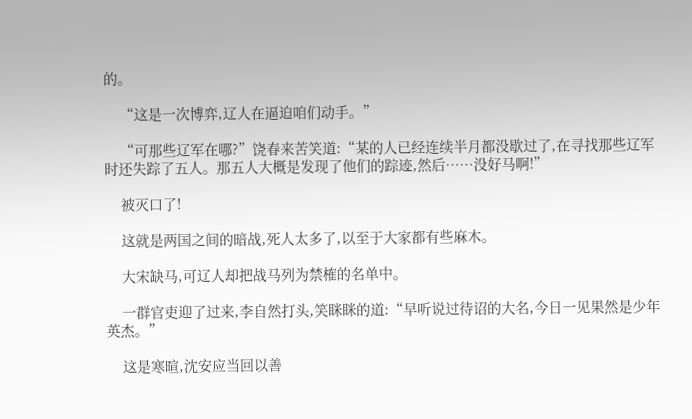的。

    “这是一次博弈,辽人在逼迫咱们动手。”

    “可那些辽军在哪?”饶春来苦笑道:“某的人已经连续半月都没歇过了,在寻找那些辽军时还失踪了五人。那五人大概是发现了他们的踪迹,然后……没好马啊!”

    被灭口了!

    这就是两国之间的暗战,死人太多了,以至于大家都有些麻木。

    大宋缺马,可辽人却把战马列为禁榷的名单中。

    一群官吏迎了过来,李自然打头,笑眯眯的道:“早听说过待诏的大名,今日一见果然是少年英杰。”

    这是寒暄,沈安应当回以善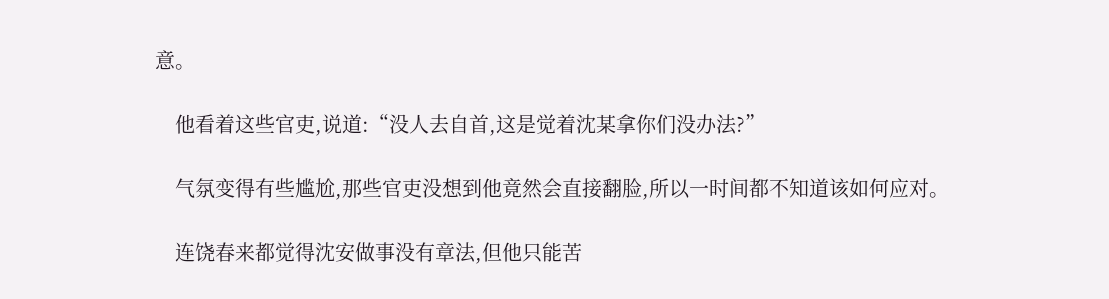意。

    他看着这些官吏,说道:“没人去自首,这是觉着沈某拿你们没办法?”

    气氛变得有些尴尬,那些官吏没想到他竟然会直接翻脸,所以一时间都不知道该如何应对。

    连饶春来都觉得沈安做事没有章法,但他只能苦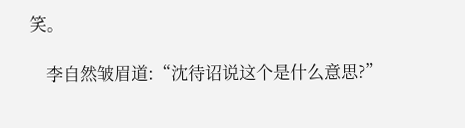笑。

    李自然皱眉道:“沈待诏说这个是什么意思?”